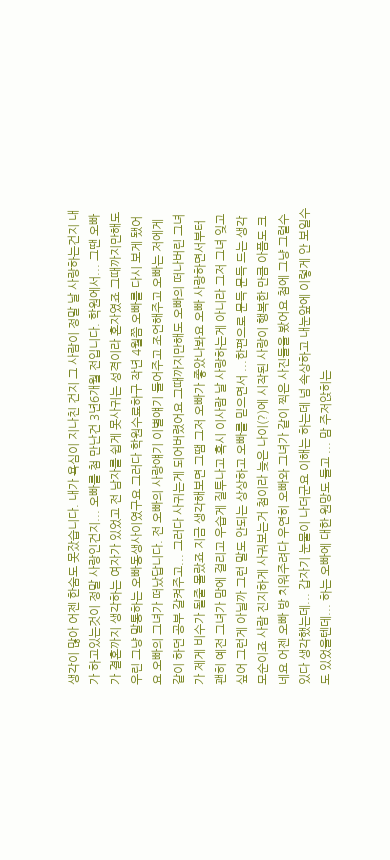생각이 많아 어젠 한숨도 못잤습니다. 내가 욕심이 지나친 건지 그 사람이 정말 날 사랑하는건지 내가 하고있는것이 정말 사랑인건지... 오빠를 첨 만난건 3년6개월 전입니다. 학원에서... 그땐 오빠가 결혼까지 생각하는 여자가 있었고 전 남자를 쉽게 못사귀는 성격이라 혼자였죠 그때까지만해도 우린 그냥 말통하는 오빠동생사이였구요 그러다 학원수료하구 작년 4월쯤 오빠를 다시 보게 됐어요 오빠의 그녀가 떠났답니다. 전 오빠의 사랑얘기 이별얘기 들어주고 조언해주고 오빠는 저에게 같이 하던 공부 갈켜주고... 그러다 사귀는게 되어버렸어요 그때까지만해도 오빠의 떠나버린 그녀가 제게 비수가 될줄 몰랐죠 지금 생각해보면 그땜 그저 오빠가 좋았나봐요 오빠 사랑하면서부터 괜히 예전 그녀가 맘에 걸리고 우습게 질투나고 혹시 이사람 날 사랑하는게 아니라 그저 그녀 잊고 싶어 그런게 아닐까 그런 말도 안되는 상상하고 오빠를 믿으면서 ...한편으로 문득 문득 드는 생각 모순이죠 사람 진지하게 사궈보는거 첨이라 늦은 나이(?)에 시작된 사랑이 행복한 만큼 아픔도 크네요 어젠 오빠 방 치워주려다 우연히 오빠와 그녀가 같이 찍은 사진들을 봤어요 첨에 그냥 그럴수 있다 생각했는데... 갑자기 눈물이 나더군요 이해는 하는데 넘 속상하고 내눈앞에 이렇게 안 보일수도 있었을텐데... 하는 오빠에 대한 원망도 들고 ... 맘 주저앉히는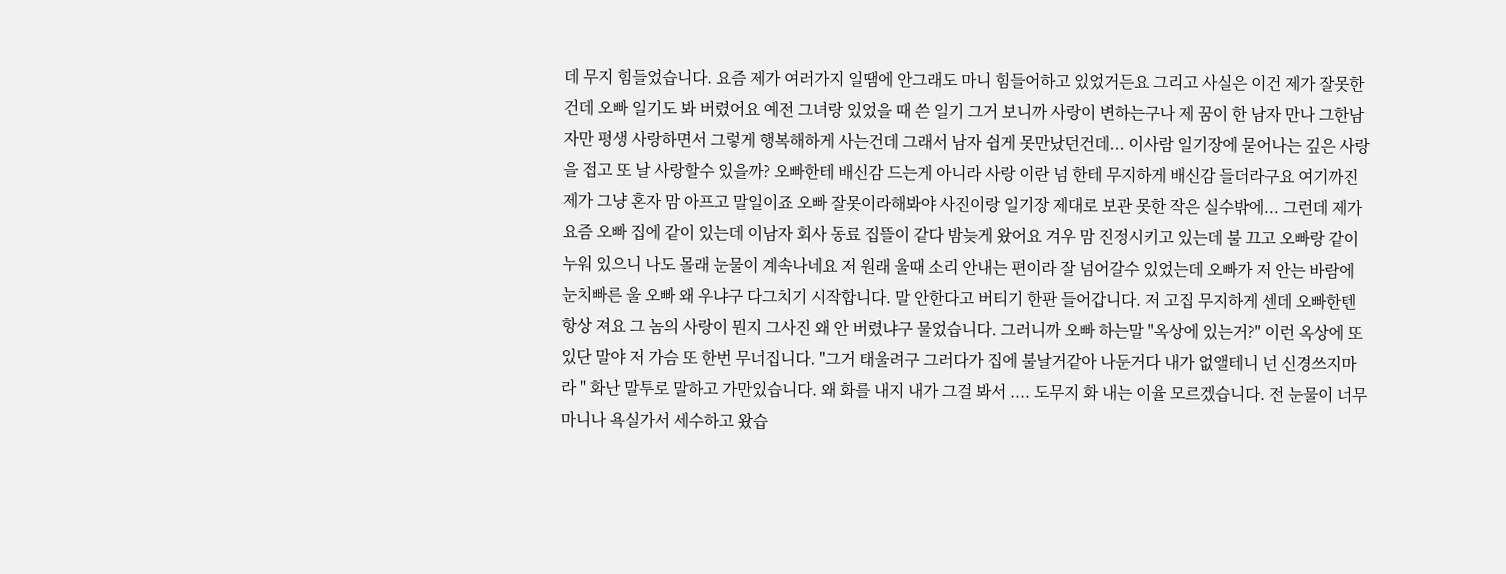데 무지 힘들었습니다. 요즘 제가 여러가지 일땜에 안그래도 마니 힘들어하고 있었거든요 그리고 사실은 이건 제가 잘못한건데 오빠 일기도 봐 버렸어요 예전 그녀랑 있었을 때 쓴 일기 그거 보니까 사랑이 변하는구나 제 꿈이 한 남자 만나 그한남자만 평생 사랑하면서 그렇게 행복해하게 사는건데 그래서 남자 쉽게 못만났던건데... 이사람 일기장에 묻어나는 깊은 사랑을 접고 또 날 사랑할수 있을까? 오빠한테 배신감 드는게 아니라 사랑 이란 넘 한테 무지하게 배신감 들더라구요 여기까진 제가 그냥 혼자 맘 아프고 말일이죠 오빠 잘못이라해봐야 사진이랑 일기장 제대로 보관 못한 작은 실수밖에... 그런데 제가 요즘 오빠 집에 같이 있는데 이남자 회사 동료 집뜰이 같다 밤늦게 왔어요 겨우 맘 진정시키고 있는데 불 끄고 오빠랑 같이 누워 있으니 나도 몰래 눈물이 계속나네요 저 원래 울때 소리 안내는 편이라 잘 넘어갈수 있었는데 오빠가 저 안는 바람에 눈치빠른 울 오빠 왜 우냐구 다그치기 시작합니다. 말 안한다고 버티기 한판 들어갑니다. 저 고집 무지하게 센데 오빠한텐 항상 져요 그 놈의 사랑이 뭔지 그사진 왜 안 버렸냐구 물었습니다. 그러니까 오빠 하는말 "옥상에 있는거?" 이런 옥상에 또 있단 말야 저 가슴 또 한번 무너집니다. "그거 태울려구 그러다가 집에 불날거같아 나둔거다 내가 없앨테니 넌 신경쓰지마라 " 화난 말투로 말하고 가만있습니다. 왜 화를 내지 내가 그걸 봐서 .... 도무지 화 내는 이율 모르겠습니다. 전 눈물이 너무 마니나 욕실가서 세수하고 왔습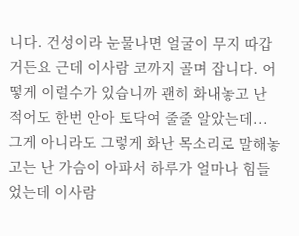니다. 건성이라 눈물나면 얼굴이 무지 따갑거든요 근데 이사람 코까지 골며 잡니다. 어떻게 이럴수가 있습니까 괜히 화내놓고 난 적어도 한번 안아 토닥여 줄줄 알았는데... 그게 아니라도 그렇게 화난 목소리로 말해놓고는 난 가슴이 아파서 하루가 얼마나 힘들었는데 이사람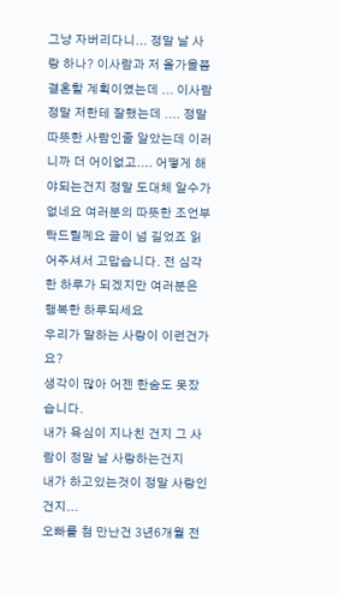그냥 자버리다니... 정말 날 사랑 하나? 이사람과 저 올가을쯤 결혼할 계획이였는데 ... 이사람 정말 저한테 잘했는데 .... 정말 따뜻한 사람인줄 알았는데 이러니까 더 어이없고.... 어떻게 해야되는건지 정말 도대체 알수가 없네요 여러분의 따뜻한 조언부탁드릴께요 글이 넘 길었죠 읽어주셔서 고맙습니다. 전 심각한 하루가 되겠지만 여러분은 행복한 하루되세요
우리가 말하는 사랑이 이런건가요?
생각이 많아 어젠 한숨도 못잤습니다.
내가 욕심이 지나친 건지 그 사람이 정말 날 사랑하는건지
내가 하고있는것이 정말 사랑인건지...
오빠를 첨 만난건 3년6개월 전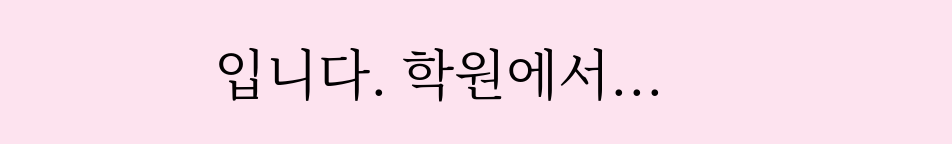입니다. 학원에서...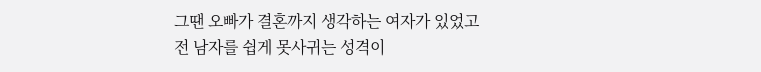그땐 오빠가 결혼까지 생각하는 여자가 있었고
전 남자를 쉽게 못사귀는 성격이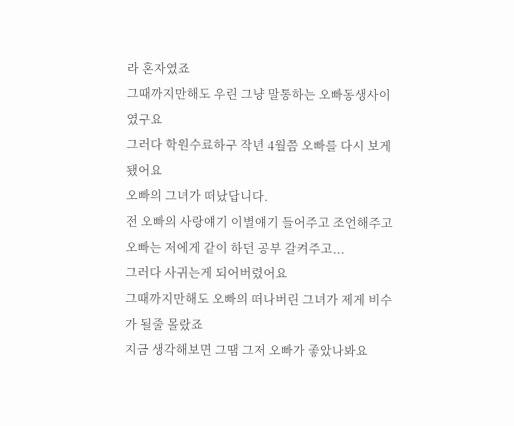라 혼자였죠
그때까지만해도 우린 그냥 말통하는 오빠동생사이였구요
그러다 학원수료하구 작년 4월쯤 오빠를 다시 보게 됐어요
오빠의 그녀가 떠났답니다.
전 오빠의 사랑얘기 이별얘기 들어주고 조언해주고
오빠는 저에게 같이 하던 공부 갈켜주고...
그러다 사귀는게 되어버렸어요
그때까지만해도 오빠의 떠나버린 그녀가 제게 비수가 될줄 몰랐죠
지금 생각해보면 그땜 그저 오빠가 좋았나봐요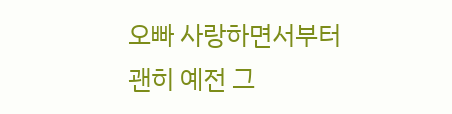오빠 사랑하면서부터 괜히 예전 그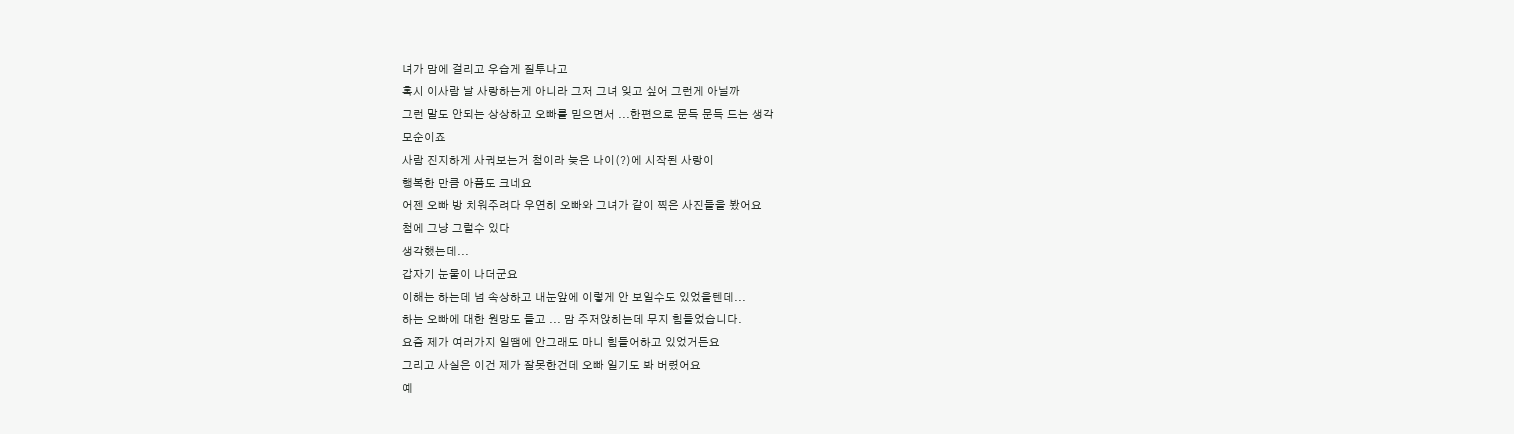녀가 맘에 걸리고 우습게 질투나고
혹시 이사람 날 사랑하는게 아니라 그저 그녀 잊고 싶어 그런게 아닐까
그런 말도 안되는 상상하고 오빠를 믿으면서 ...한편으로 문득 문득 드는 생각
모순이죠
사람 진지하게 사궈보는거 첨이라 늦은 나이(?)에 시작된 사랑이
행복한 만큼 아픔도 크네요
어젠 오빠 방 치워주려다 우연히 오빠와 그녀가 같이 찍은 사진들을 봤어요
첨에 그냥 그럴수 있다
생각했는데...
갑자기 눈물이 나더군요
이해는 하는데 넘 속상하고 내눈앞에 이렇게 안 보일수도 있었을텐데...
하는 오빠에 대한 원망도 들고 ... 맘 주저앉히는데 무지 힘들었습니다.
요즘 제가 여러가지 일땜에 안그래도 마니 힘들어하고 있었거든요
그리고 사실은 이건 제가 잘못한건데 오빠 일기도 봐 버렸어요
예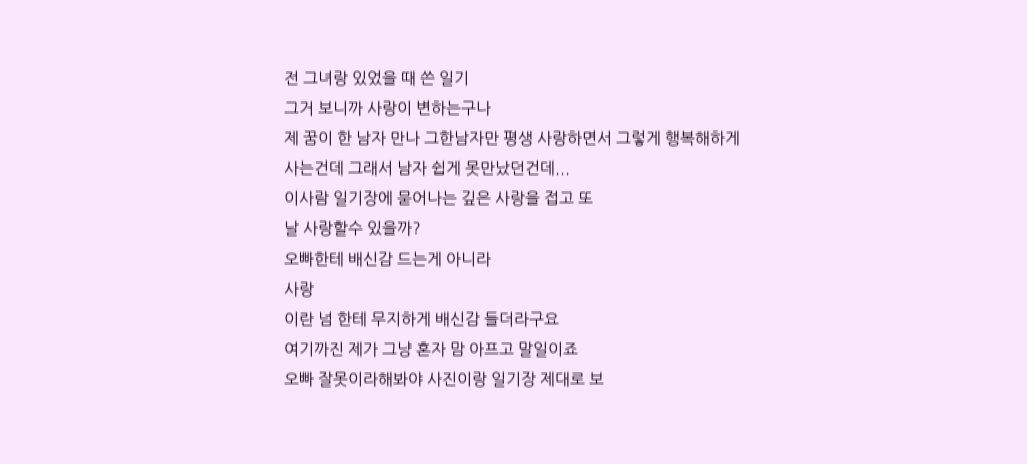전 그녀랑 있었을 때 쓴 일기
그거 보니까 사랑이 변하는구나
제 꿈이 한 남자 만나 그한남자만 평생 사랑하면서 그렇게 행복해하게
사는건데 그래서 남자 쉽게 못만났던건데...
이사람 일기장에 묻어나는 깊은 사랑을 접고 또
날 사랑할수 있을까?
오빠한테 배신감 드는게 아니라
사랑
이란 넘 한테 무지하게 배신감 들더라구요
여기까진 제가 그냥 혼자 맘 아프고 말일이죠
오빠 잘못이라해봐야 사진이랑 일기장 제대로 보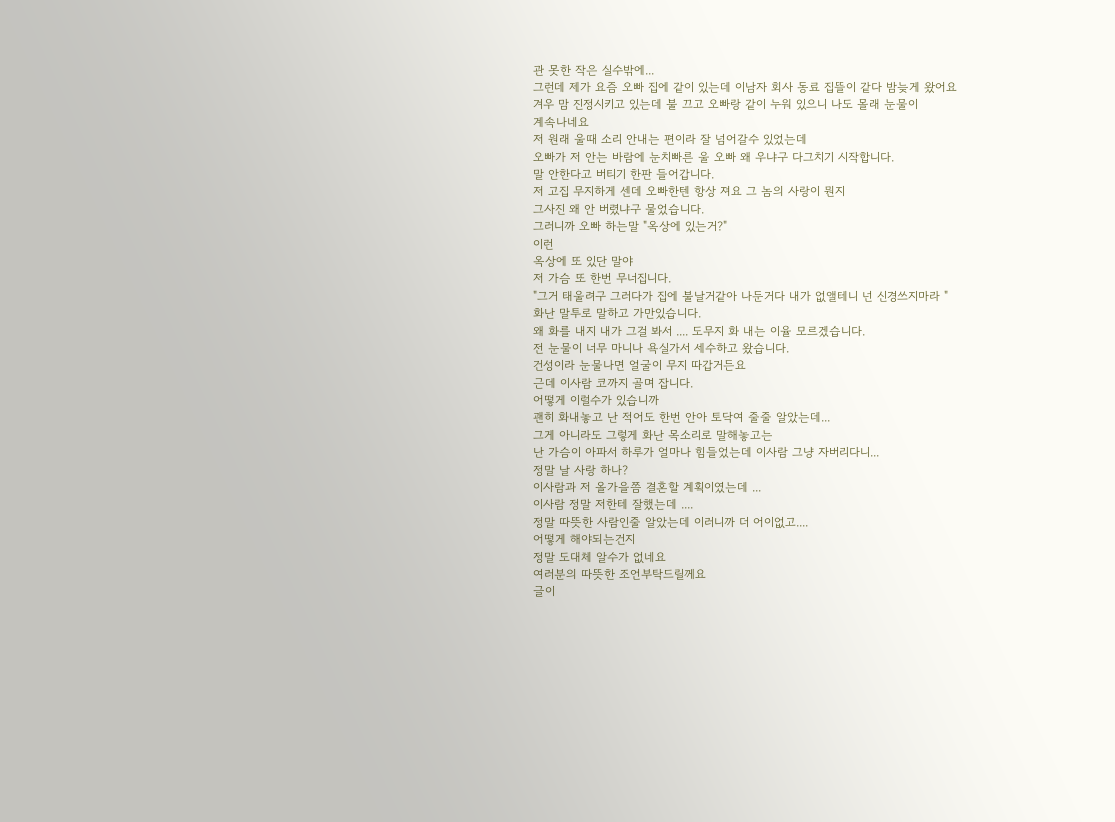관 못한 작은 실수밖에...
그런데 제가 요즘 오빠 집에 같이 있는데 이남자 회사 동료 집뜰이 같다 밤늦게 왔어요
겨우 맘 진정시키고 있는데 불 끄고 오빠랑 같이 누워 있으니 나도 몰래 눈물이
계속나네요
저 원래 울때 소리 안내는 편이라 잘 넘어갈수 있었는데
오빠가 저 안는 바람에 눈치빠른 울 오빠 왜 우냐구 다그치기 시작합니다.
말 안한다고 버티기 한판 들어갑니다.
저 고집 무지하게 센데 오빠한텐 항상 져요 그 놈의 사랑이 뭔지
그사진 왜 안 버렸냐구 물었습니다.
그러니까 오빠 하는말 "옥상에 있는거?"
이런
옥상에 또 있단 말야
저 가슴 또 한번 무너집니다.
"그거 태울려구 그러다가 집에 불날거같아 나둔거다 내가 없앨테니 넌 신경쓰지마라 "
화난 말투로 말하고 가만있습니다.
왜 화를 내지 내가 그걸 봐서 .... 도무지 화 내는 이율 모르겠습니다.
전 눈물이 너무 마니나 욕실가서 세수하고 왔습니다.
건성이라 눈물나면 얼굴이 무지 따갑거든요
근데 이사람 코까지 골며 잡니다.
어떻게 이럴수가 있습니까
괜히 화내놓고 난 적어도 한번 안아 토닥여 줄줄 알았는데...
그게 아니라도 그렇게 화난 목소리로 말해놓고는
난 가슴이 아파서 하루가 얼마나 힘들었는데 이사람 그냥 자버리다니...
정말 날 사랑 하나?
이사람과 저 올가을쯤 결혼할 계획이였는데 ...
이사람 정말 저한테 잘했는데 ....
정말 따뜻한 사람인줄 알았는데 이러니까 더 어이없고....
어떻게 해야되는건지
정말 도대체 알수가 없네요
여러분의 따뜻한 조언부탁드릴께요
글이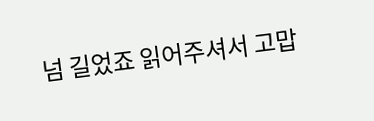넘 길었죠 읽어주셔서 고맙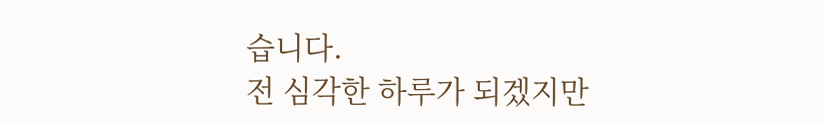습니다.
전 심각한 하루가 되겠지만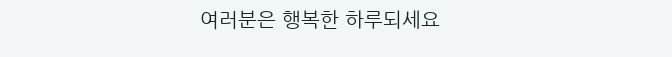여러분은 행복한 하루되세요